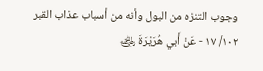وجوب التنزه من البول وأنه من أسباب عذاب القبر
١٠٢/ ١٧ - عَنْ أَبي هُرَيْرَةَ ﵁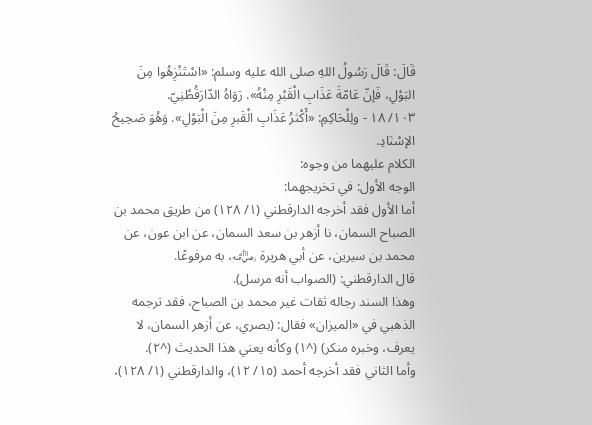قَالَ: قَالَ رَسُولُ اللهِ صلى الله عليه وسلم: «اسْتَنْزِهُوا مِنَ البَوْلِ، فَإنّ عَامّةَ عَذَابِ الْقَبْرِ مِنْهُ». رَوَاهُ الدّارَقُطْنِيّ.
١٠٣/ ١٨ - ولِلْحَاكِمِ: «أَكْثرُ عَذَابِ الْقَبرِ مِنَ الْبَوْلِ». وَهُوَ صَحِيحُ الإسْنَادِ.
الكلام عليهما من وجوه:
الوجه الأول: في تخريجهما:
أما الأول فقد أخرجه الدارقطني (١/ ١٢٨) من طريق محمد بن الصباح السمان، نا أزهر بن سعد السمان، عن ابن عون، عن محمد بن سيرين، عن أبي هريرة ﵁، به مرفوعًا.
قال الدارقطني: (الصواب أنه مرسل).
وهذا السند رجاله ثقات غير محمد بن الصباح، فقد ترجمه الذهبي في «الميزان» فقال: (بصري، عن أزهر السمان، لا يعرف، وخبره منكر) (^١) وكأنه يعني هذا الحديث (^٢).
وأما الثاني فقد أخرجه أحمد (١٥/ ١٢)، والدارقطني (١/ ١٢٨)،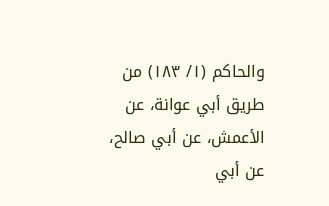والحاكم (١/ ١٨٣) من طريق أبي عوانة، عن الأعمش، عن أبي صالح، عن أبي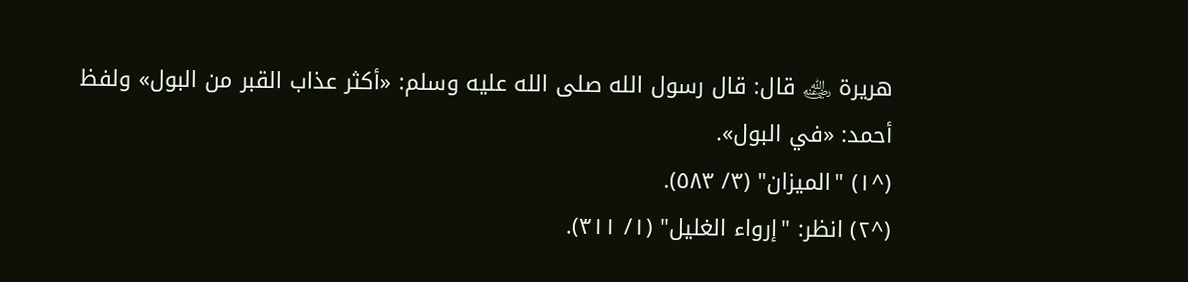هريرة ﵁ قال: قال رسول الله صلى الله عليه وسلم: «أكثر عذاب القبر من البول» ولفظ أحمد: «في البول».
(^١) "الميزان" (٣/ ٥٨٣).
(^٢) انظر: "إرواء الغليل" (١/ ٣١١).